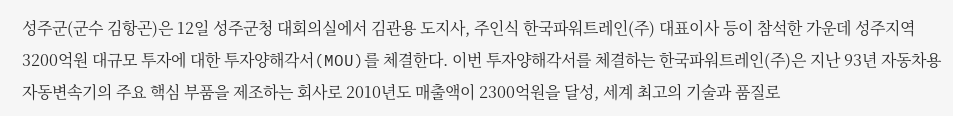성주군(군수 김항곤)은 12일 성주군청 대회의실에서 김관용 도지사, 주인식 한국파워트레인(주) 대표이사 등이 참석한 가운데 성주지역 3200억원 대규모 투자에 대한 투자양해각서(MOU)를 체결한다. 이번 투자양해각서를 체결하는 한국파워트레인(주)은 지난 93년 자동차용 자동변속기의 주요 핵심 부품을 제조하는 회사로 2010년도 매출액이 2300억원을 달성, 세계 최고의 기술과 품질로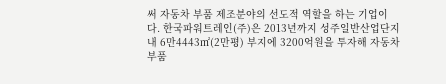써 자동차 부품 제조분야의 선도적 역할을 하는 기업이다. 한국파워트레인(주)은 2013년까지 성주일반산업단지내 6만4443㎡(2만평) 부지에 3200억원을 투자해 자동차 부품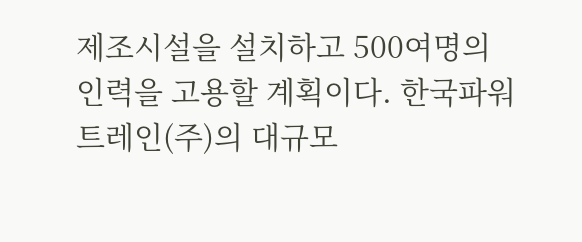제조시설을 설치하고 500여명의 인력을 고용할 계획이다. 한국파워트레인(주)의 대규모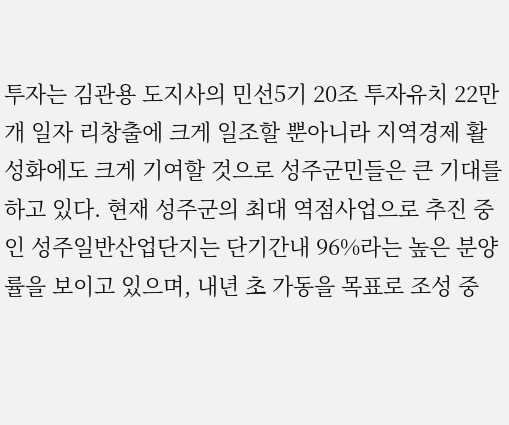투자는 김관용 도지사의 민선5기 20조 투자유치 22만개 일자 리창출에 크게 일조할 뿐아니라 지역경제 활성화에도 크게 기여할 것으로 성주군민들은 큰 기대를 하고 있다. 현재 성주군의 최대 역점사업으로 추진 중인 성주일반산업단지는 단기간내 96%라는 높은 분양률을 보이고 있으며, 내년 초 가동을 목표로 조성 중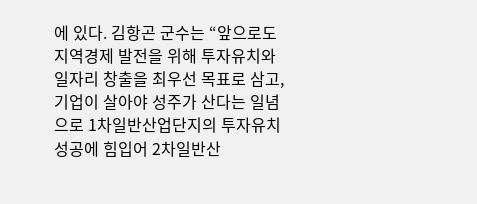에 있다. 김항곤 군수는 “앞으로도 지역경제 발전을 위해 투자유치와 일자리 창출을 최우선 목표로 삼고, 기업이 살아야 성주가 산다는 일념으로 1차일반산업단지의 투자유치 성공에 힘입어 2차일반산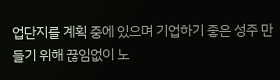업단지를 계획 중에 있으며 기업하기 좋은 성주 만들기 위해 끊임없이 노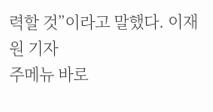력할 것”이라고 말했다. 이재원 기자
주메뉴 바로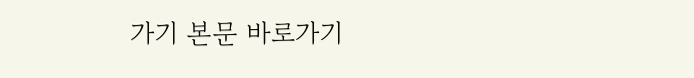가기 본문 바로가기